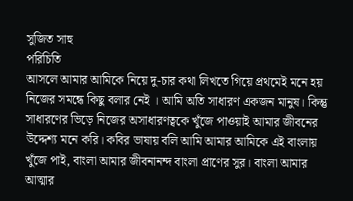সুজিত সাহু
পরিচিতি
আসলে আমার আমিকে নিয়ে দু-চার কথা লিখতে গিয়ে প্রথমেই মনে হয় নিজের সমন্ধে কিছু বলার নেই । আমি অতি সাধারণ একজন মানুষ। কিন্তু সাধারণের ভিড়ে নিজের অসাধারণত্বকে খুঁজে পাওয়াই আমার জীবনের উদ্দেশ্য মনে করি। কবির ভাষায় বলি আমি আমার আমিকে এই বাংলায় খুঁজে পাই, বাংলা আমার জীবনানন্দ বাংলা প্রাণের সুর। বাংলা আমার আত্মার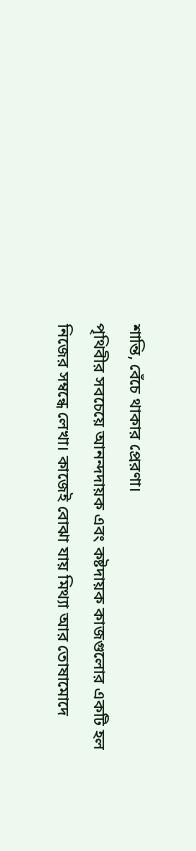শান্তি, বেঁচে থাকার প্রেরণা।
পৃথিবীর সবচেয়ে আনন্দদায়ক এবং কষ্টদায়ক কাজগুলোর একটি হল নিজের সম্বন্ধে লেখা। কাজেই বোঝা যায় মিথ্যা আর তোষামোদে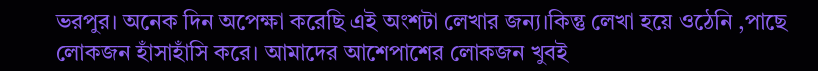ভরপুর। অনেক দিন অপেক্ষা করেছি এই অংশটা লেখার জন্য।কিন্তু লেখা হয়ে ওঠেনি ,পাছে লোকজন হাঁসাহাঁসি করে। আমাদের আশেপাশের লোকজন খুবই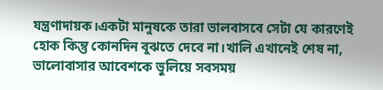যন্ত্রণাদায়ক।একটা মানুষকে তারা ভালবাসবে সেটা যে কারণেই হোক কিন্তু কোনদিন বুঝতে দেবে না।খালি এখানেই শেষ না, ভালোবাসার আবেশকে ভুলিয়ে সবসময়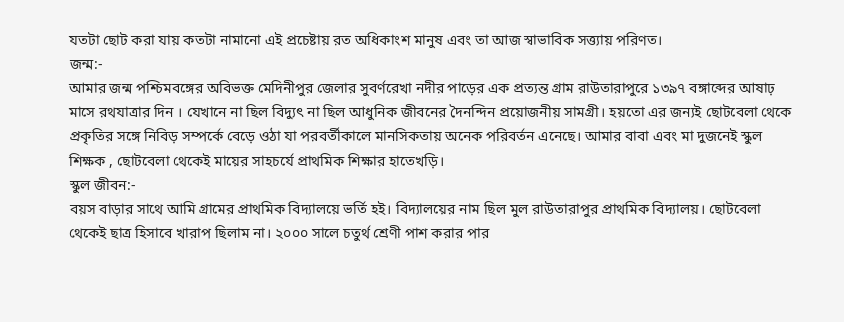যতটা ছোট করা যায় কতটা নামানো এই প্রচেষ্টায় রত অধিকাংশ মানুষ এবং তা আজ স্বাভাবিক সত্ত্যায় পরিণত।
জন্ম:-
আমার জন্ম পশ্চিমবঙ্গের অবিভক্ত মেদিনীপুর জেলার সুবর্ণরেখা নদীর পাড়ের এক প্রত্যন্ত গ্রাম রাউতারাপুরে ১৩৯৭ বঙ্গাব্দের আষাঢ় মাসে রথযাত্রার দিন । যেখানে না ছিল বিদ্যুৎ না ছিল আধুনিক জীবনের দৈনন্দিন প্রয়োজনীয় সামগ্রী। হয়তো এর জন্যই ছোটবেলা থেকে প্রকৃতির সঙ্গে নিবিড় সম্পর্কে বেড়ে ওঠা যা পরবর্তীকালে মানসিকতায় অনেক পরিবর্তন এনেছে। আমার বাবা এবং মা দুজনেই স্কুল শিক্ষক , ছোটবেলা থেকেই মায়ের সাহচর্যে প্রাথমিক শিক্ষার হাতেখড়ি।
স্কুল জীবন:-
বয়স বাড়ার সাথে আমি গ্রামের প্রাথমিক বিদ্যালয়ে ভর্তি হই। বিদ্যালয়ের নাম ছিল মুল রাউতারাপুর প্রাথমিক বিদ্যালয়। ছোটবেলা থেকেই ছাত্র হিসাবে খারাপ ছিলাম না। ২০০০ সালে চতুর্থ শ্রেণী পাশ করার পার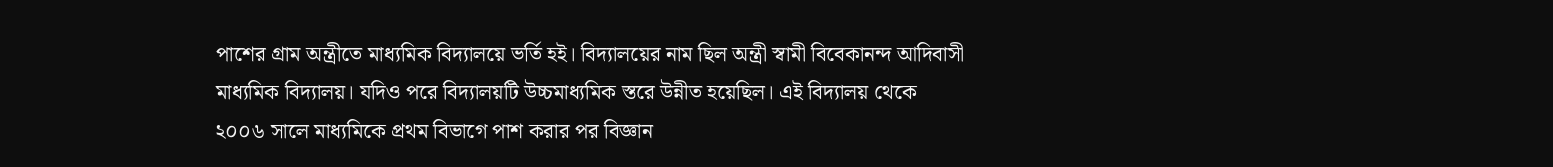পাশের গ্রাম অন্ত্রীতে মাধ্যমিক বিদ্যালয়ে ভর্তি হই। বিদ্যালয়ের নাম ছিল অন্ত্রী স্বামী বিবেকানন্দ আদিবাসী মাধ্যমিক বিদ্যালয়। যদিও পরে বিদ্যালয়টি উচ্চমাধ্যমিক স্তরে উন্নীত হয়েছিল। এই বিদ্যালয় থেকে ২০০৬ সালে মাধ্যমিকে প্রথম বিভাগে পাশ করার পর বিজ্ঞান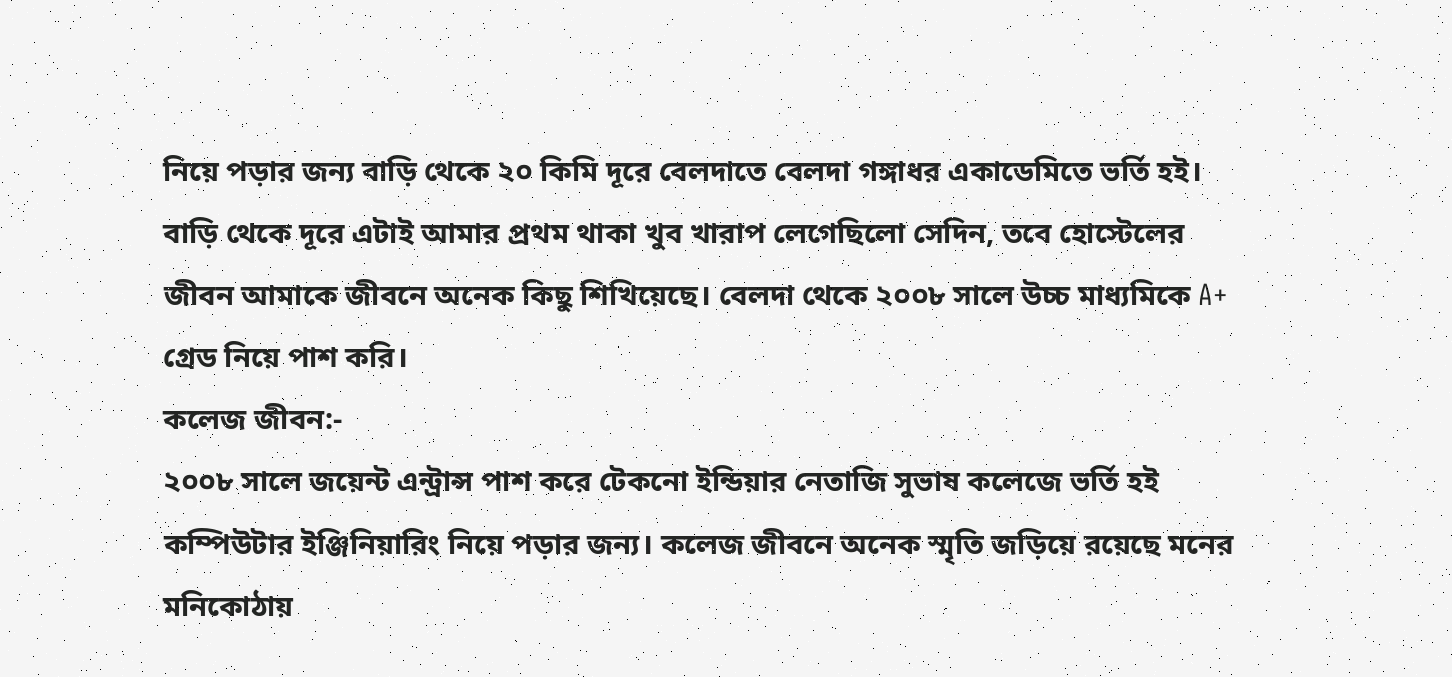নিয়ে পড়ার জন্য বাড়ি থেকে ২০ কিমি দূরে বেলদাতে বেলদা গঙ্গাধর একাডেমিতে ভর্তি হই। বাড়ি থেকে দূরে এটাই আমার প্রথম থাকা খুব খারাপ লেগেছিলো সেদিন, তবে হোস্টেলের জীবন আমাকে জীবনে অনেক কিছু শিখিয়েছে। বেলদা থেকে ২০০৮ সালে উচ্চ মাধ্যমিকে A+ গ্রেড নিয়ে পাশ করি।
কলেজ জীবন:-
২০০৮ সালে জয়েন্ট এন্ট্রান্স পাশ করে টেকনো ইন্ডিয়ার নেতাজি সুভাষ কলেজে ভর্তি হই কম্পিউটার ইঞ্জিনিয়ারিং নিয়ে পড়ার জন্য। কলেজ জীবনে অনেক স্মৃতি জড়িয়ে রয়েছে মনের মনিকোঠায়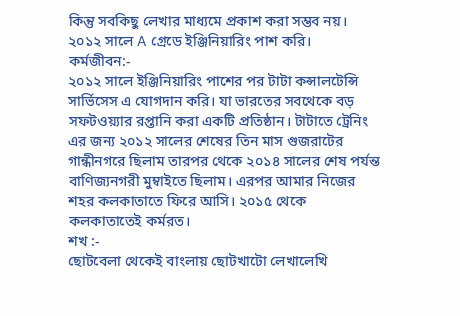কিন্তু সবকিছু লেখার মাধ্যমে প্রকাশ করা সম্ভব নয়। ২০১২ সালে A গ্রেডে ইঞ্জিনিয়ারিং পাশ করি।
কর্মজীবন:-
২০১২ সালে ইঞ্জিনিয়ারিং পাশের পর টাটা কন্সালটেন্সি সার্ভিসেস এ যোগদান করি। যা ভারতের সবথেকে বড় সফটওয়্যার রপ্তানি করা একটি প্রতিষ্ঠান। টাটাতে ট্রেনিং এর জন্য ২০১২ সালের শেষের তিন মাস গুজরাটের গান্ধীনগরে ছিলাম তারপর থেকে ২০১৪ সালের শেষ পর্যন্ত বাণিজ্যনগরী মুম্বাইতে ছিলাম। এরপর আমার নিজের শহর কলকাতাতে ফিরে আসি। ২০১৫ থেকে কলকাতাতেই কর্মরত।
শখ :-
ছোটবেলা থেকেই বাংলায় ছোটখাটো লেখালেখি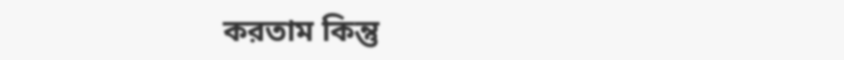করতাম কিন্তু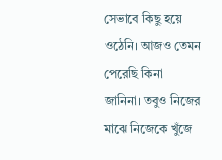সেভাবে কিছু হয়ে ওঠেনি। আজও তেমন পেরেছি কিনা জানিনা। তবুও নিজের মাঝে নিজেকে খুঁজে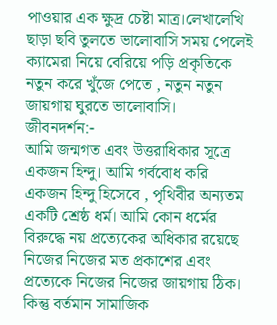পাওয়ার এক ক্ষুদ্র চেষ্টা মাত্র।লেখালেখি ছাড়া ছবি তুলতে ভালোবাসি সময় পেলেই ক্যামেরা নিয়ে বেরিয়ে পড়ি প্রকৃতিকে নতুন করে খুঁজে পেতে , নতুন নতুন জায়গায় ঘুরতে ভালোবাসি।
জীবনদর্শন:-
আমি জন্মগত এবং উত্তরাধিকার সূত্রে একজন হিন্দু। আমি গর্ববোধ করি একজন হিন্দু হিসেবে , পৃথিবীর অন্যতম একটি শ্রেষ্ঠ ধর্ম। আমি কোন ধর্মের বিরুদ্ধে নয় প্রত্যেকের অধিকার রয়েছে নিজের নিজের মত প্রকাশের এবং প্রত্যেকে নিজের নিজের জায়গায় ঠিক। কিন্তু বর্তমান সামাজিক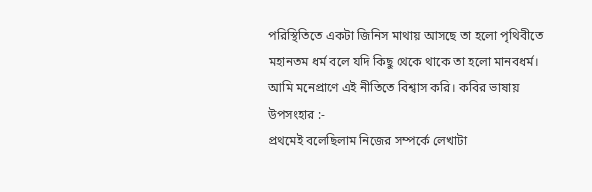পরিস্থিতিতে একটা জিনিস মাথায় আসছে তা হলো পৃথিবীতে মহানতম ধর্ম বলে যদি কিছু থেকে থাকে তা হলো মানবধর্ম। আমি মনেপ্রাণে এই নীতিতে বিশ্বাস করি। কবির ভাষায়
উপসংহার :-
প্রথমেই বলেছিলাম নিজের সম্পর্কে লেখাটা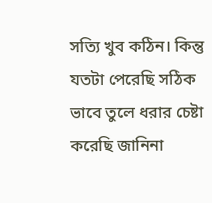সত্যি খুব কঠিন। কিন্তু যতটা পেরেছি সঠিক ভাবে তুলে ধরার চেষ্টা করেছি জানিনা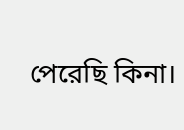পেরেছি কিনা।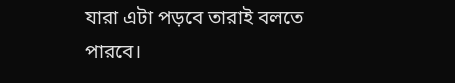যারা এটা পড়বে তারাই বলতে পারবে।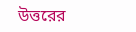উত্তরের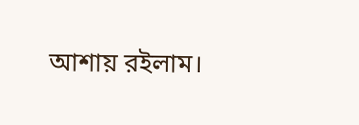আশায় রইলাম।